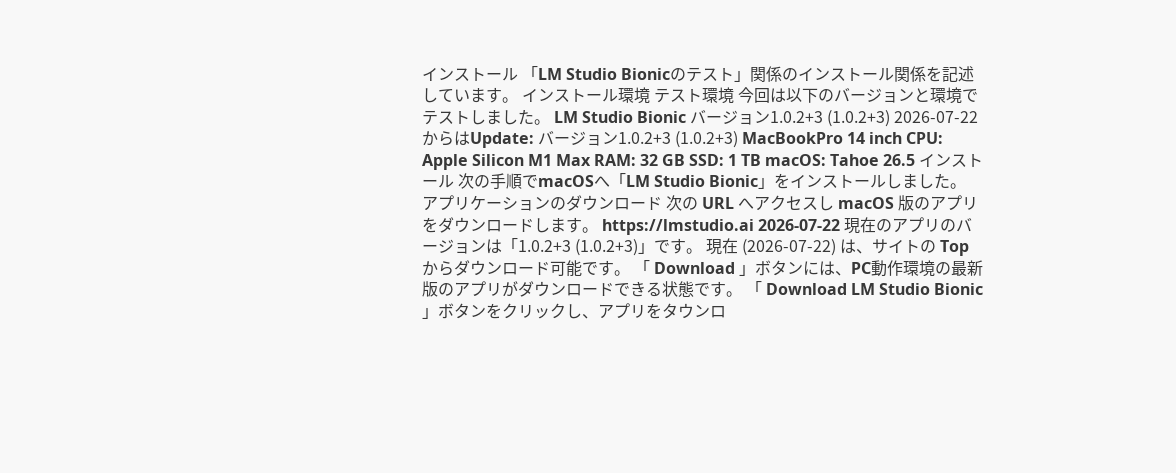インストール 「LM Studio Bionicのテスト」関係のインストール関係を記述しています。 インストール環境 テスト環境 今回は以下のバージョンと環境でテストしました。 LM Studio Bionic バージョン1.0.2+3 (1.0.2+3) 2026-07-22 からはUpdate: バージョン1.0.2+3 (1.0.2+3) MacBookPro 14 inch CPU: Apple Silicon M1 Max RAM: 32 GB SSD: 1 TB macOS: Tahoe 26.5 インストール 次の手順でmacOSへ「LM Studio Bionic」をインストールしました。 アプリケーションのダウンロード 次の URL へアクセスし macOS 版のアプリをダウンロードします。 https://lmstudio.ai 2026-07-22 現在のアプリのバージョンは「1.0.2+3 (1.0.2+3)」です。 現在 (2026-07-22) は、サイトの Top からダウンロード可能です。 「 Download 」ボタンには、PC動作環境の最新版のアプリがダウンロードできる状態です。 「 Download LM Studio Bionic 」ボタンをクリックし、アプリをタウンロ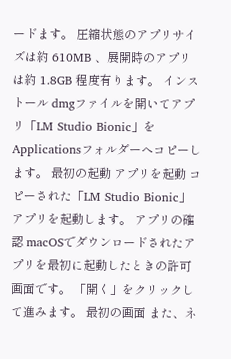ードます。 圧縮状態のアプリサイズは約 610MB 、展開時のアプリは約 1.8GB 程度有ります。 インストール dmgファイルを開いてアプリ「LM Studio Bionic」をApplicationsフォルダーへコピーします。 最初の起動 アプリを起動 コピーされた「LM Studio Bionic」アプリを起動します。 アプリの確認 macOSでダウンロードされたアプリを最初に起動したときの許可画面です。 「開く」をクリックして進みます。 最初の画面 また、ネ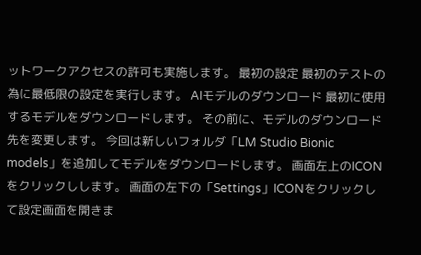ットワークアクセスの許可も実施します。 最初の設定 最初のテストの為に最低限の設定を実行します。 AIモデルのダウンロード 最初に使用するモデルをダウンロードします。 その前に、モデルのダウンロード先を変更します。 今回は新しいフォルダ「LM Studio Bionic models」を追加してモデルをダウンロードします。 画面左上のICONをクリックしします。 画面の左下の「Settings」ICONをクリックして設定画面を開きま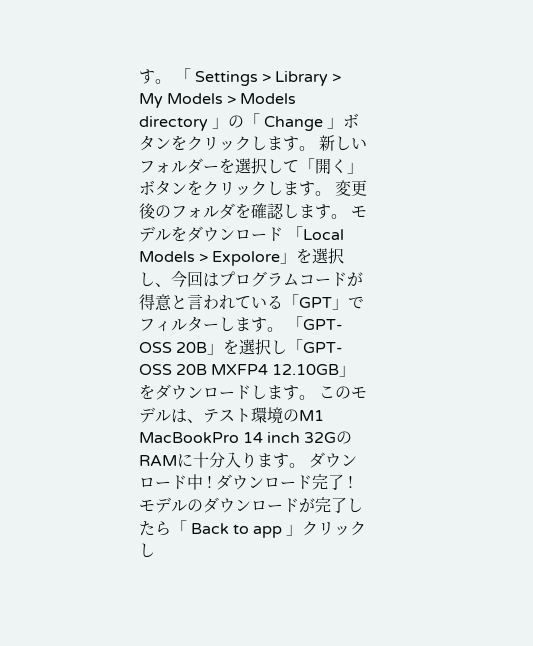す。 「 Settings > Library > My Models > Models directory 」の「 Change 」ボタンをクリックします。 新しいフォルダーを選択して「開く」ボタンをクリックします。 変更後のフォルダを確認します。 モデルをダウンロード 「Local Models > Expolore」を選択し、今回はプログラムコードが得意と言われている「GPT」でフィルターします。 「GPT-OSS 20B」を選択し「GPT-OSS 20B MXFP4 12.10GB」をダウンロードします。 このモデルは、テスト環境のM1 MacBookPro 14 inch 32GのRAMに十分入ります。 ダウンロード中 ! ダウンロード完了 ! モデルのダウンロードが完了したら「 Back to app 」クリックし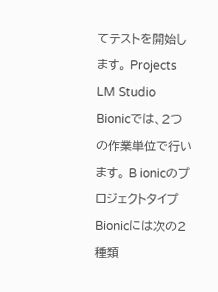てテストを開始します。 Projects LM Studio Bionicでは、2つの作業単位で行います。 B ionicのプロジェクトタイプ Bionicには次の2種類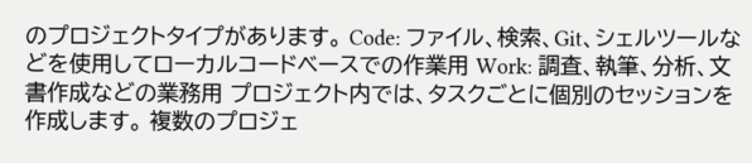のプロジェクトタイプがあります。 Code: ファイル、検索、Git、シェルツールなどを使用してローカルコードベースでの作業用 Work: 調査、執筆、分析、文書作成などの業務用 プロジェクト内では、タスクごとに個別のセッションを作成します。 複数のプロジェ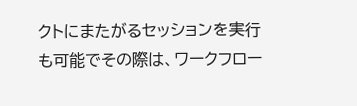クトにまたがるセッションを実行も可能でその際は、ワークフロー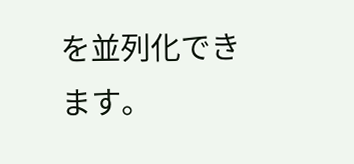を並列化できます。